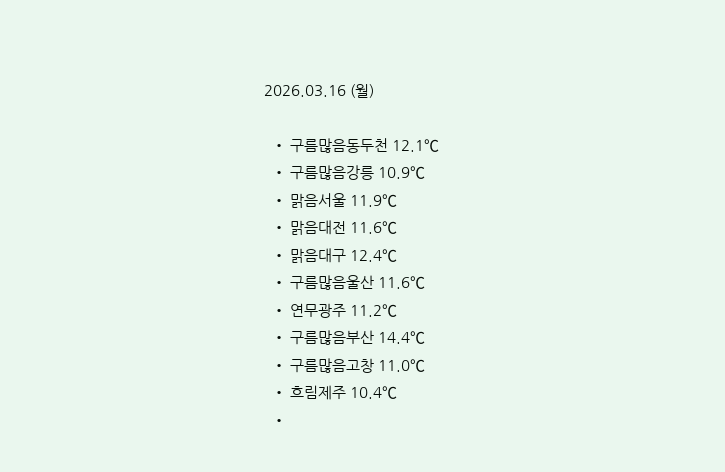2026.03.16 (월)

  • 구름많음동두천 12.1℃
  • 구름많음강릉 10.9℃
  • 맑음서울 11.9℃
  • 맑음대전 11.6℃
  • 맑음대구 12.4℃
  • 구름많음울산 11.6℃
  • 연무광주 11.2℃
  • 구름많음부산 14.4℃
  • 구름많음고창 11.0℃
  • 흐림제주 10.4℃
  •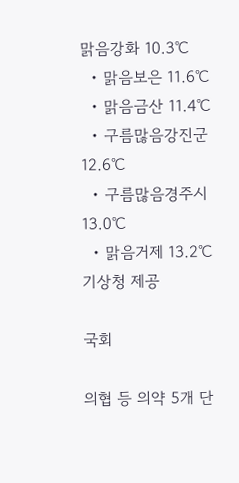맑음강화 10.3℃
  • 맑음보은 11.6℃
  • 맑음금산 11.4℃
  • 구름많음강진군 12.6℃
  • 구름많음경주시 13.0℃
  • 맑음거제 13.2℃
기상청 제공

국회

의협 등 의약 5개 단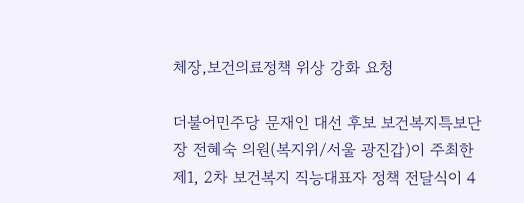체장,보건의료정책 위상 강화 요청

더불어민주당 문재인 대선 후보 보건복지특보단장 전혜숙 의원(복지위/서울 광진갑)이 주최한 제1, 2차 보건복지 직능대표자 정책 전달식이 4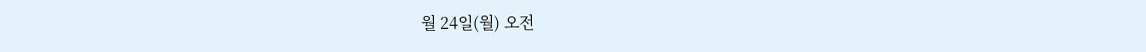월 24일(월) 오전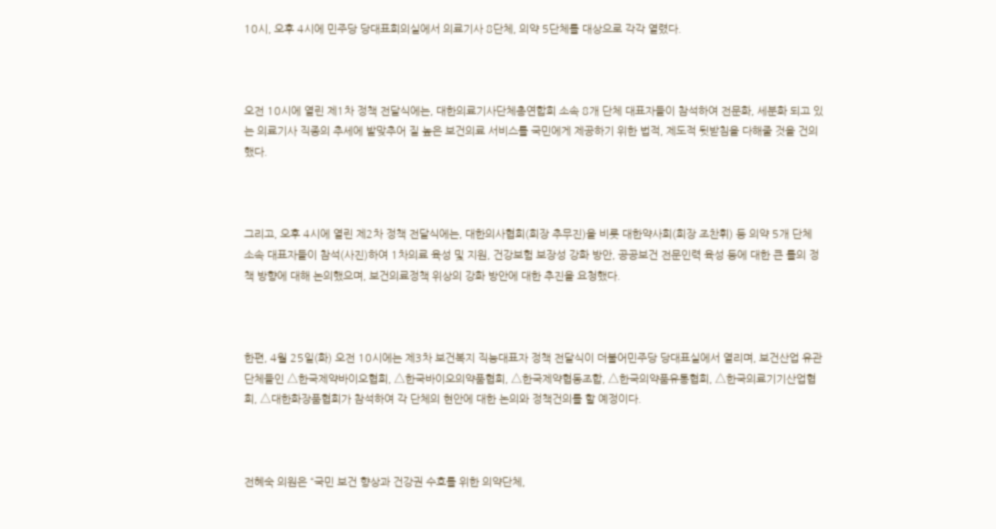10시, 오후 4시에 민주당 당대표회의실에서 의료기사 8단체, 의약 5단체를 대상으로 각각 열렸다.



오전 10시에 열린 제1차 정책 전달식에는, 대한의료기사단체총연합회 소속 8개 단체 대표자들이 참석하여 전문화, 세분화 되고 있는 의료기사 직종의 추세에 발맞추어 질 높은 보건의료 서비스를 국민에게 제공하기 위한 법적, 제도적 뒷받침을 다해줄 것을 건의했다.



그리고, 오후 4시에 열린 제2차 정책 전달식에는, 대한의사협회(회장 추무진)을 비롯 대한약사회(회장 조찬휘) 등 의약 5개 단체 소속 대표자들이 참석(사진)하여 1차의료 육성 및 지원, 건강보험 보장성 강화 방안, 공공보건 전문인력 육성 등에 대한 큰 틀의 정책 방향에 대해 논의했으며, 보건의료정책 위상의 강화 방안에 대한 추진을 요청했다.



한편, 4월 25일(화) 오전 10시에는 제3차 보건복지 직능대표자 정책 전달식이 더불어민주당 당대표실에서 열리며, 보건산업 유관단체들인 △한국제약바이오협회, △한국바이오의약품협회, △한국제약협동조합, △한국의약품유통협회, △한국의료기기산업협회, △대한화장품협회가 참석하여 각 단체의 현안에 대한 논의와 정책건의를 할 예정이다.



전혜숙 의원은 “국민 보건 향상과 건강권 수호를 위한 의약단체,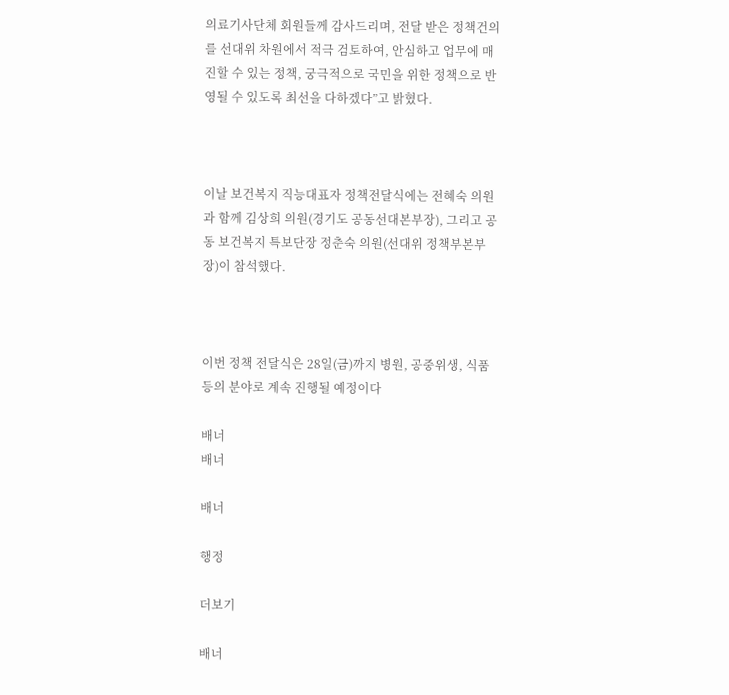의료기사단체 회원들께 감사드리며, 전달 받은 정책건의를 선대위 차원에서 적극 검토하여, 안심하고 업무에 매진할 수 있는 정책, 궁극적으로 국민을 위한 정책으로 반영될 수 있도록 최선을 다하겠다”고 밝혔다.



이날 보건복지 직능대표자 정책전달식에는 전혜숙 의원과 함께 김상희 의원(경기도 공동선대본부장), 그리고 공동 보건복지 특보단장 정춘숙 의원(선대위 정책부본부장)이 참석했다.



이번 정책 전달식은 28일(금)까지 병원, 공중위생, 식품 등의 분야로 계속 진행될 예정이다

배너
배너

배너

행정

더보기

배너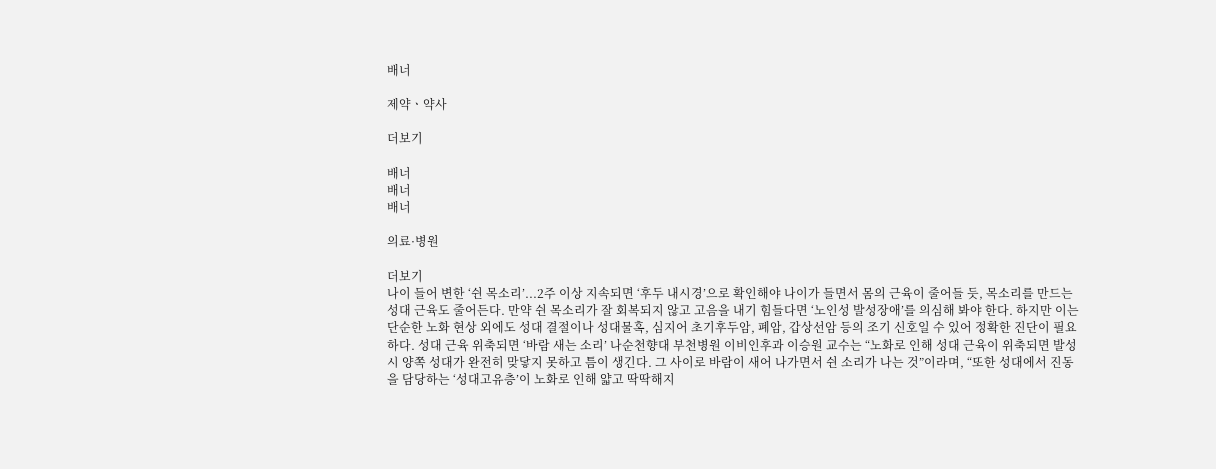배너

제약ㆍ약사

더보기

배너
배너
배너

의료·병원

더보기
나이 들어 변한 ‘쉰 목소리’...2주 이상 지속되면 ‘후두 내시경’으로 확인해야 나이가 들면서 몸의 근육이 줄어들 듯, 목소리를 만드는 성대 근육도 줄어든다. 만약 쉰 목소리가 잘 회복되지 않고 고음을 내기 힘들다면 ‘노인성 발성장애’를 의심해 봐야 한다. 하지만 이는 단순한 노화 현상 외에도 성대 결절이나 성대물혹, 심지어 초기후두암, 폐암, 갑상선암 등의 조기 신호일 수 있어 정확한 진단이 필요하다. 성대 근육 위축되면 ‘바람 새는 소리’ 나순천향대 부천병원 이비인후과 이승원 교수는 “노화로 인해 성대 근육이 위축되면 발성 시 양쪽 성대가 완전히 맞닿지 못하고 틈이 생긴다. 그 사이로 바람이 새어 나가면서 쉰 소리가 나는 것”이라며, “또한 성대에서 진동을 담당하는 ‘성대고유층’이 노화로 인해 얇고 딱딱해지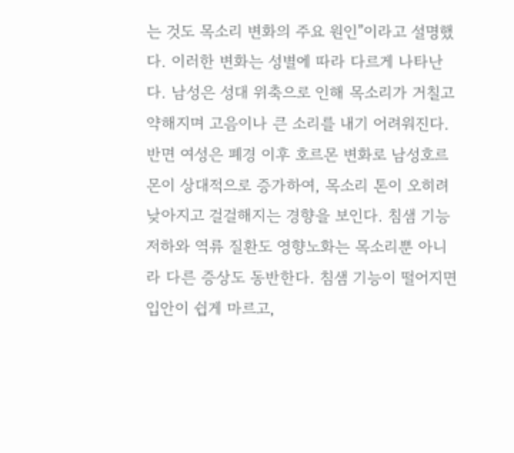는 것도 목소리 변화의 주요 원인”이라고 설명했다. 이러한 변화는 성별에 따라 다르게 나타난다. 남성은 성대 위축으로 인해 목소리가 거칠고 약해지며 고음이나 큰 소리를 내기 어려워진다. 반면 여성은 폐경 이후 호르몬 변화로 남성호르몬이 상대적으로 증가하여, 목소리 톤이 오히려 낮아지고 걸걸해지는 경향을 보인다. 침샘 기능 저하와 역류 질환도 영향노화는 목소리뿐 아니라 다른 증상도 동반한다. 침샘 기능이 떨어지면 입안이 쉽게 마르고,